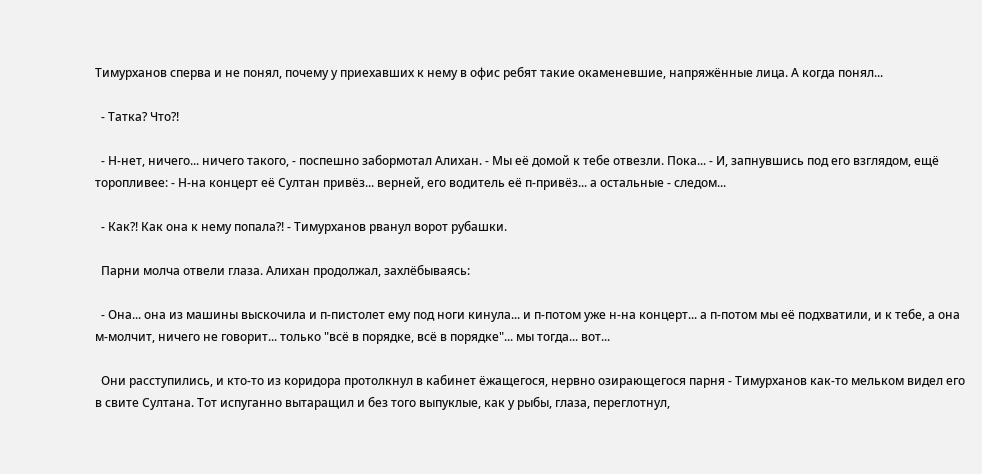Тимурханов сперва и не понял, почему у приехавших к нему в офис ребят такие окаменевшие, напряжённые лица. А когда понял...

  - Татка? Что?!

  - Н-нет, ничего... ничего такого, - поспешно забормотал Алихан. - Мы её домой к тебе отвезли. Пока... - И, запнувшись под его взглядом, ещё торопливее: - Н-на концерт её Султан привёз... верней, его водитель её п-привёз... а остальные - следом...

  - Как?! Как она к нему попала?! - Тимурханов рванул ворот рубашки.

  Парни молча отвели глаза. Алихан продолжал, захлёбываясь:

  - Она... она из машины выскочила и п-пистолет ему под ноги кинула... и п-потом уже н-на концерт... а п-потом мы её подхватили, и к тебе, а она м-молчит, ничего не говорит... только "всё в порядке, всё в порядке"... мы тогда... вот...

  Они расступились, и кто-то из коридора протолкнул в кабинет ёжащегося, нервно озирающегося парня - Тимурханов как-то мельком видел его в свите Султана. Тот испуганно вытаращил и без того выпуклые, как у рыбы, глаза, переглотнул,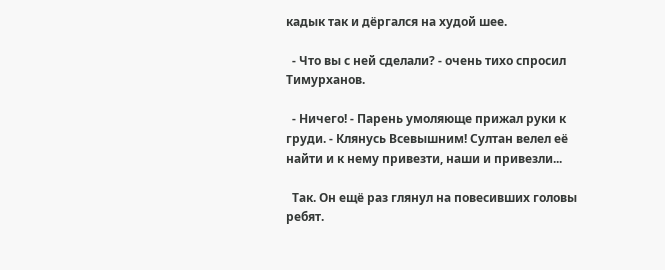кадык так и дёргался на худой шее.

  - Что вы с ней сделали? - очень тихо спросил Тимурханов.

  - Ничего! - Парень умоляюще прижал руки к груди. - Клянусь Всевышним! Султан велел её найти и к нему привезти, наши и привезли...

  Так. Он ещё раз глянул на повесивших головы ребят.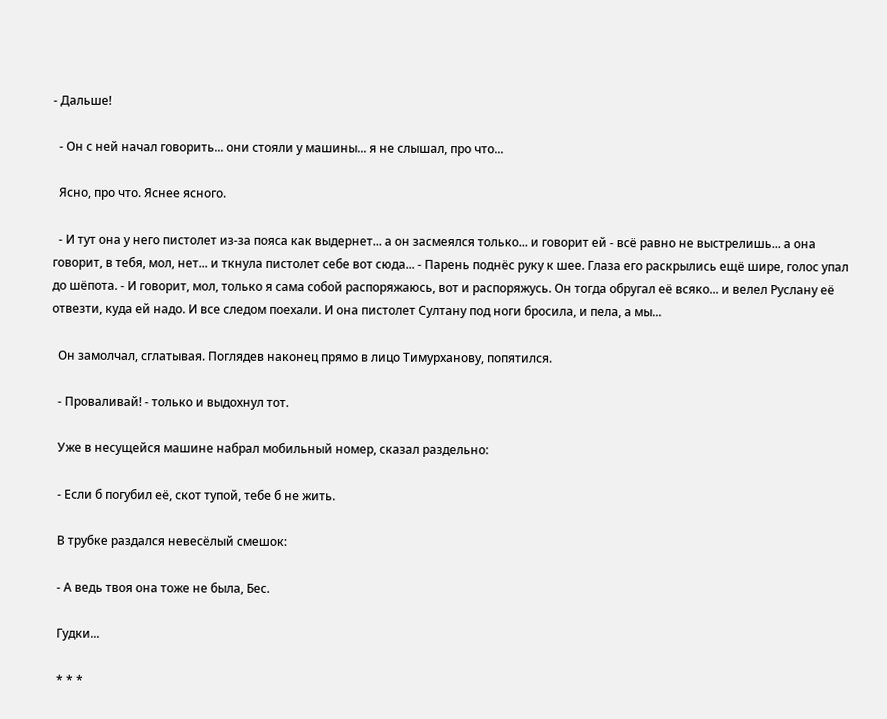- Дальше!

  - Он с ней начал говорить... они стояли у машины... я не слышал, про что...

  Ясно, про что. Яснее ясного.

  - И тут она у него пистолет из-за пояса как выдернет... а он засмеялся только... и говорит ей - всё равно не выстрелишь... а она говорит, в тебя, мол, нет... и ткнула пистолет себе вот сюда... - Парень поднёс руку к шее. Глаза его раскрылись ещё шире, голос упал до шёпота. - И говорит, мол, только я сама собой распоряжаюсь, вот и распоряжусь. Он тогда обругал её всяко... и велел Руслану её отвезти, куда ей надо. И все следом поехали. И она пистолет Султану под ноги бросила, и пела, а мы...

  Он замолчал, сглатывая. Поглядев наконец прямо в лицо Тимурханову, попятился.

  - Проваливай! - только и выдохнул тот.

  Уже в несущейся машине набрал мобильный номер, сказал раздельно:

  - Если б погубил её, скот тупой, тебе б не жить.

  В трубке раздался невесёлый смешок:

  - А ведь твоя она тоже не была, Бес.

  Гудки...

  * * *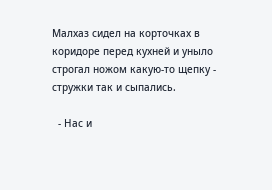Малхаз сидел на корточках в коридоре перед кухней и уныло строгал ножом какую-то щепку - стружки так и сыпались.

  - Нас и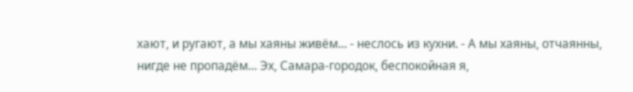хают, и ругают, а мы хаяны живём... - неслось из кухни. - А мы хаяны, отчаянны, нигде не пропадём... Эх, Самара-городок, беспокойная я,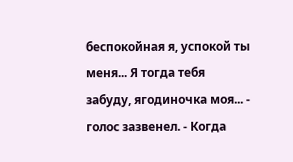беспокойная я, успокой ты меня... Я тогда тебя забуду, ягодиночка моя... - голос зазвенел. - Когда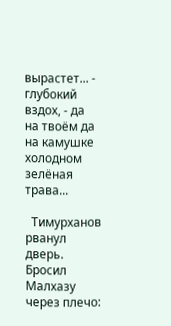вырастет... - глубокий вздох, - да на твоём да на камушке холодном зелёная трава...

  Тимурханов рванул дверь. Бросил Малхазу через плечо: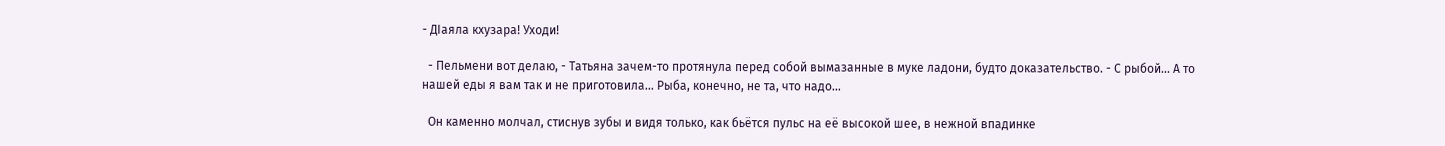- ДIаяла кхузара! Уходи!

  - Пельмени вот делаю, - Татьяна зачем-то протянула перед собой вымазанные в муке ладони, будто доказательство. - С рыбой... А то нашей еды я вам так и не приготовила... Рыба, конечно, не та, что надо...

  Он каменно молчал, стиснув зубы и видя только, как бьётся пульс на её высокой шее, в нежной впадинке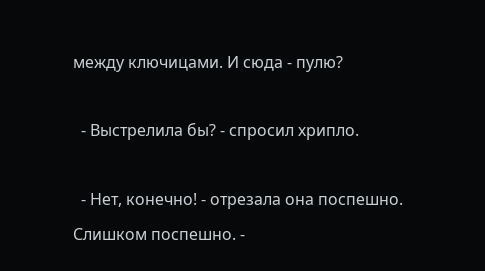между ключицами. И сюда - пулю?

  - Выстрелила бы? - спросил хрипло.

  - Нет, конечно! - отрезала она поспешно. Слишком поспешно. -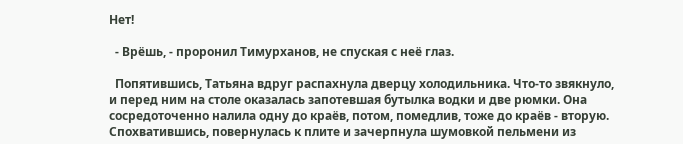Нет!

  - Врёшь, - проронил Тимурханов, не спуская с неё глаз.

  Попятившись, Татьяна вдруг распахнула дверцу холодильника. Что-то звякнуло, и перед ним на столе оказалась запотевшая бутылка водки и две рюмки. Она сосредоточенно налила одну до краёв, потом, помедлив, тоже до краёв - вторую. Спохватившись, повернулась к плите и зачерпнула шумовкой пельмени из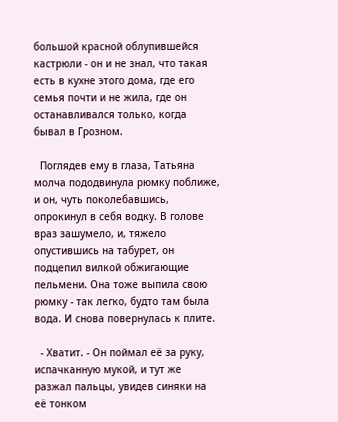большой красной облупившейся кастрюли - он и не знал, что такая есть в кухне этого дома, где его семья почти и не жила, где он останавливался только, когда бывал в Грозном.

  Поглядев ему в глаза, Татьяна молча пододвинула рюмку поближе, и он, чуть поколебавшись, опрокинул в себя водку. В голове враз зашумело, и, тяжело опустившись на табурет, он подцепил вилкой обжигающие пельмени. Она тоже выпила свою рюмку - так легко, будто там была вода. И снова повернулась к плите.

  - Хватит. - Он поймал её за руку, испачканную мукой, и тут же разжал пальцы, увидев синяки на её тонком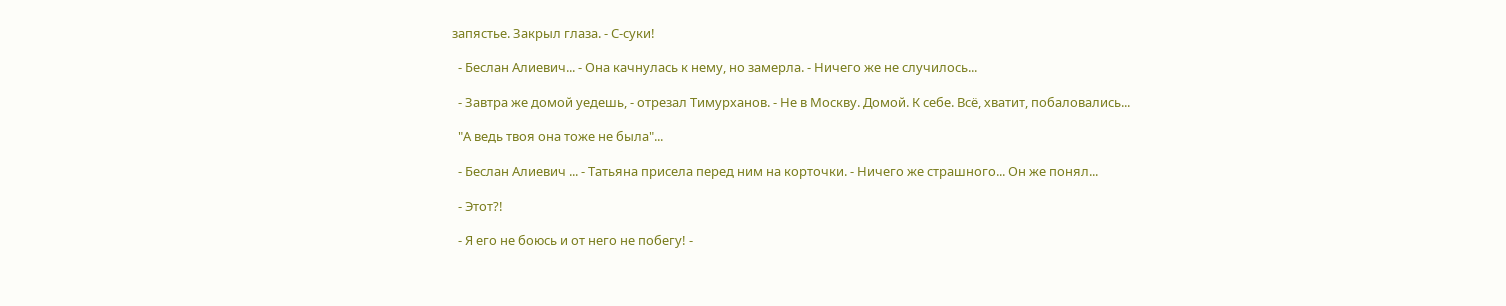запястье. Закрыл глаза. - С-суки!

  - Беслан Алиевич... - Она качнулась к нему, но замерла. - Ничего же не случилось...

  - Завтра же домой уедешь, - отрезал Тимурханов. - Не в Москву. Домой. К себе. Всё, хватит, побаловались...

  "А ведь твоя она тоже не была"...

  - Беслан Алиевич ... - Татьяна присела перед ним на корточки. - Ничего же страшного... Он же понял...

  - Этот?!

  - Я его не боюсь и от него не побегу! -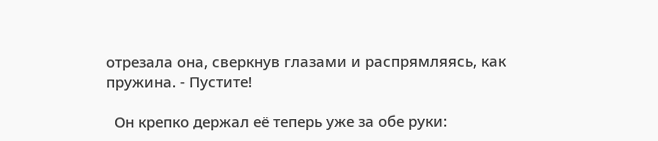отрезала она, сверкнув глазами и распрямляясь, как пружина. - Пустите!

  Он крепко держал её теперь уже за обе руки: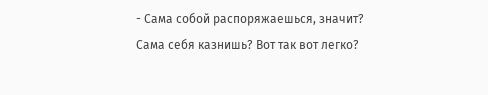- Сама собой распоряжаешься, значит? Сама себя казнишь? Вот так вот легко?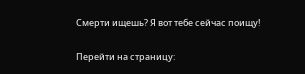Смерти ищешь? Я вот тебе сейчас поищу!

Перейти на страницу: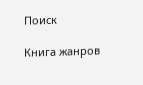Поиск

Книга жанров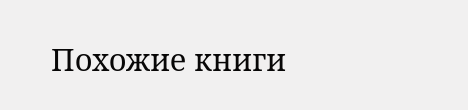Похожие книги